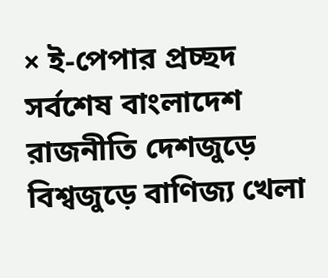× ই-পেপার প্রচ্ছদ সর্বশেষ বাংলাদেশ রাজনীতি দেশজুড়ে বিশ্বজুড়ে বাণিজ্য খেলা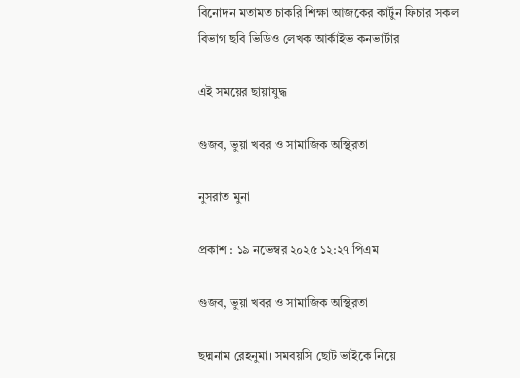বিনোদন মতামত চাকরি শিক্ষা আজকের কার্টুন ফিচার সকল বিভাগ ছবি ভিডিও লেখক আর্কাইভ কনভার্টার

এই সময়ের ছায়াযুদ্ধ

গুজব, ভুয়া খবর ও সামাজিক অস্থিরতা

নুসরাত মুনা

প্রকাশ : ১৯ নভেম্বর ২০২৫ ১২:২৭ পিএম

গুজব, ভুয়া খবর ও সামাজিক অস্থিরতা

ছদ্মনাম রেহনুমা। সমবয়সি ছোট ভাইকে নিয়ে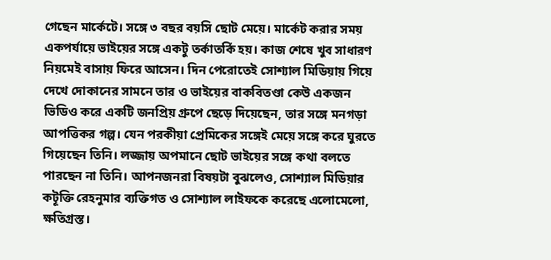গেছেন মার্কেটে। সঙ্গে ৩ বছর বয়সি ছোট মেয়ে। মার্কেট করার সময় একপর্যায়ে ভাইয়ের সঙ্গে একটু তর্কাতর্কি হয়। কাজ শেষে খুব সাধারণ নিয়মেই বাসায় ফিরে আসেন। দিন পেরোতেই সোশ্যাল মিডিয়ায় গিয়ে দেখে দোকানের সামনে তার ও ভাইয়ের বাকবিতণ্ডা কেউ একজন ভিডিও করে একটি জনপ্রিয় গ্রুপে ছেড়ে দিয়েছেন, তার সঙ্গে মনগড়া আপত্তিকর গল্প। যেন পরকীয়া প্রেমিকের সঙ্গেই মেয়ে সঙ্গে করে ঘুরতে গিয়েছেন তিনি। লজ্জায় অপমানে ছোট ভাইয়ের সঙ্গে কথা বলতে পারছেন না তিনি। আপনজনরা বিষয়টা বুঝলেও, সোশ্যাল মিডিয়ার কটূক্তি রেহনুমার ব্যক্তিগত ও সোশ্যাল লাইফকে করেছে এলোমেলো, ক্ষতিগ্রস্ত।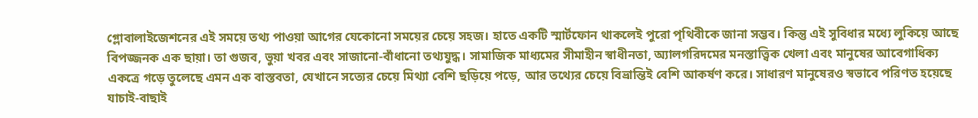গ্লোবালাইজেশনের এই সময়ে তথ্য পাওয়া আগের যেকোনো সময়ের চেয়ে সহজ। হাতে একটি স্মার্টফোন থাকলেই পুরো পৃথিবীকে জানা সম্ভব। কিন্তু এই সুবিধার মধ্যে লুকিয়ে আছে বিপজ্জনক এক ছায়া। তা গুজব, ভুয়া খবর এবং সাজানো-বাঁধানো তথ্যযুদ্ধ। সামাজিক মাধ্যমের সীমাহীন স্বাধীনতা, অ্যালগরিদমের মনস্তাত্ত্বিক খেলা এবং মানুষের আবেগাধিক্য একত্রে গড়ে তুলেছে এমন এক বাস্তবতা, যেখানে সত্যের চেয়ে মিথ্যা বেশি ছড়িয়ে পড়ে, আর তথ্যের চেয়ে বিভ্রান্তিই বেশি আকর্ষণ করে। সাধারণ মানুষেরও স্বভাবে পরিণত হয়েছে যাচাই-বাছাই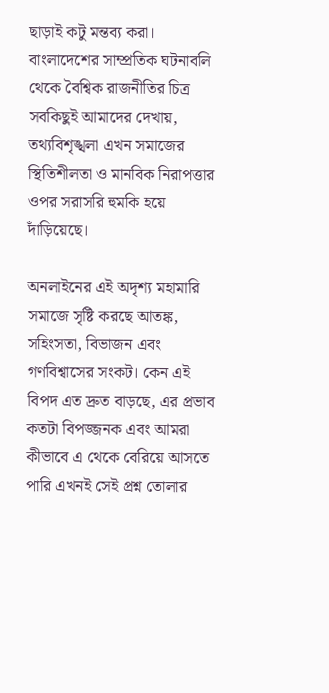ছাড়াই কটু মন্তব্য করা। বাংলাদেশের সাম্প্রতিক ঘটনাবলি থেকে বৈশ্বিক রাজনীতির চিত্র সবকিছুই আমাদের দেখায়, তথ্যবিশৃঙ্খলা এখন সমাজের স্থিতিশীলতা ও মানবিক নিরাপত্তার ওপর সরাসরি হুমকি হয়ে দাঁড়িয়েছে।

অনলাইনের এই অদৃশ্য মহামারি সমাজে সৃষ্টি করছে আতঙ্ক, সহিংসতা, বিভাজন এবং গণবিশ্বাসের সংকট। কেন এই বিপদ এত দ্রুত বাড়ছে, এর প্রভাব কতটা বিপজ্জনক এবং আমরা কীভাবে এ থেকে বেরিয়ে আসতে পারি এখনই সেই প্রশ্ন তোলার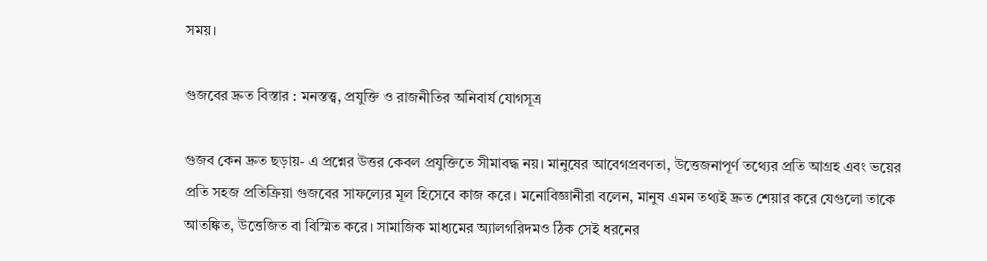সময়।

গুজবের দ্রুত বিস্তার : মনস্তত্ত্ব, প্রযুক্তি ও রাজনীতির অনিবার্য যোগসূত্র

গুজব কেন দ্রুত ছড়ায়- এ প্রশ্নের উত্তর কেবল প্রযুক্তিতে সীমাবদ্ধ নয়। মানুষের আবেগপ্রবণতা, উত্তেজনাপূর্ণ তথ্যের প্রতি আগ্রহ এবং ভয়ের প্রতি সহজ প্রতিক্রিয়া গুজবের সাফল্যের মূল হিসেবে কাজ করে। মনোবিজ্ঞানীরা বলেন, মানুষ এমন তথ্যই দ্রুত শেয়ার করে যেগুলো তাকে আতঙ্কিত, উত্তেজিত বা বিস্মিত করে। সামাজিক মাধ্যমের অ্যালগরিদমও ঠিক সেই ধরনের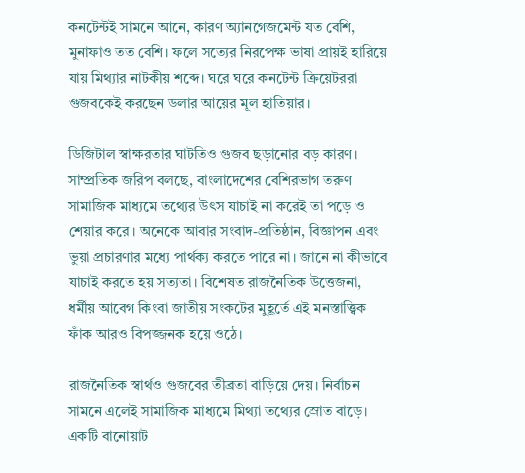কনটেন্টই সামনে আনে, কারণ অ্যানগেজমেন্ট যত বেশি, মুনাফাও তত বেশি। ফলে সত্যের নিরপেক্ষ ভাষা প্রায়ই হারিয়ে যায় মিথ্যার নাটকীয় শব্দে। ঘরে ঘরে কনটেন্ট ক্রিয়েটররা গুজবকেই করছেন ডলার আয়ের মূল হাতিয়ার।

ডিজিটাল স্বাক্ষরতার ঘাটতিও গুজব ছড়ানোর বড় কারণ। সাম্প্রতিক জরিপ বলছে, বাংলাদেশের বেশিরভাগ তরুণ সামাজিক মাধ্যমে তথ্যের উৎস যাচাই না করেই তা পড়ে ও শেয়ার করে। অনেকে আবার সংবাদ-প্রতিষ্ঠান, বিজ্ঞাপন এবং ভুয়া প্রচারণার মধ্যে পার্থক্য করতে পারে না। জানে না কীভাবে যাচাই করতে হয় সত্যতা। বিশেষত রাজনৈতিক উত্তেজনা, ধর্মীয় আবেগ কিংবা জাতীয় সংকটের মুহূর্তে এই মনস্তাত্ত্বিক ফাঁক আরও বিপজ্জনক হয়ে ওঠে।

রাজনৈতিক স্বার্থও গুজবের তীব্রতা বাড়িয়ে দেয়। নির্বাচন সামনে এলেই সামাজিক মাধ্যমে মিথ্যা তথ্যের স্রোত বাড়ে। একটি বানোয়াট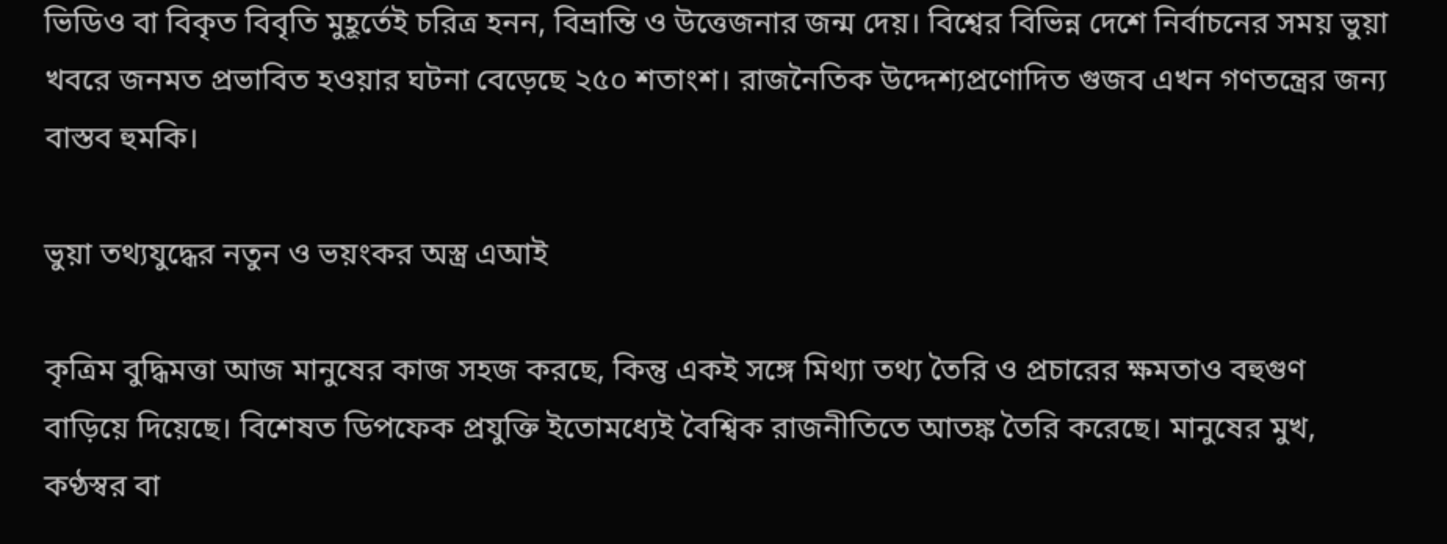ভিডিও বা বিকৃত বিবৃতি মুহূর্তেই চরিত্র হনন, বিভ্রান্তি ও উত্তেজনার জন্ম দেয়। বিশ্বের বিভিন্ন দেশে নির্বাচনের সময় ভুয়া খবরে জনমত প্রভাবিত হওয়ার ঘটনা বেড়েছে ২৫০ শতাংশ। রাজনৈতিক উদ্দেশ্যপ্রণোদিত গুজব এখন গণতন্ত্রের জন্য বাস্তব হুমকি।

ভুয়া তথ্যযুদ্ধের নতুন ও ভয়ংকর অস্ত্র এআই

কৃত্রিম বুদ্ধিমত্তা আজ মানুষের কাজ সহজ করছে, কিন্তু একই সঙ্গে মিথ্যা তথ্য তৈরি ও প্রচারের ক্ষমতাও বহুগুণ বাড়িয়ে দিয়েছে। বিশেষত ডিপফেক প্রযুক্তি ইতোমধ্যেই বৈশ্বিক রাজনীতিতে আতঙ্ক তৈরি করেছে। মানুষের মুখ, কণ্ঠস্বর বা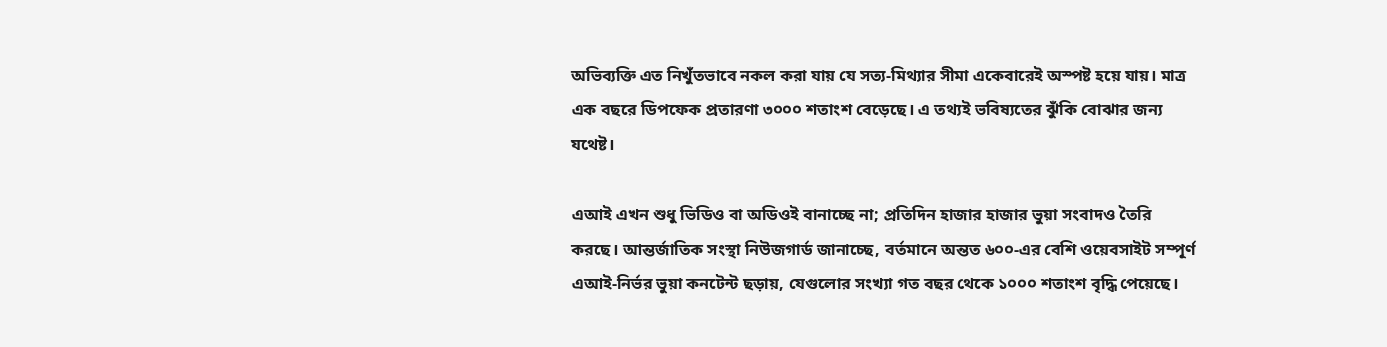অভিব্যক্তি এত নিখুঁতভাবে নকল করা যায় যে সত্য-মিথ্যার সীমা একেবারেই অস্পষ্ট হয়ে যায়। মাত্র এক বছরে ডিপফেক প্রতারণা ৩০০০ শতাংশ বেড়েছে। এ তথ্যই ভবিষ্যতের ঝুঁকি বোঝার জন্য যথেষ্ট।

এআই এখন শুধু ভিডিও বা অডিওই বানাচ্ছে না; প্রতিদিন হাজার হাজার ভুয়া সংবাদও তৈরি করছে। আন্তর্জাতিক সংস্থা নিউজগার্ড জানাচ্ছে, বর্তমানে অন্তত ৬০০-এর বেশি ওয়েবসাইট সম্পূর্ণ এআই-নির্ভর ভুয়া কনটেন্ট ছড়ায়, যেগুলোর সংখ্যা গত বছর থেকে ১০০০ শতাংশ বৃদ্ধি পেয়েছে।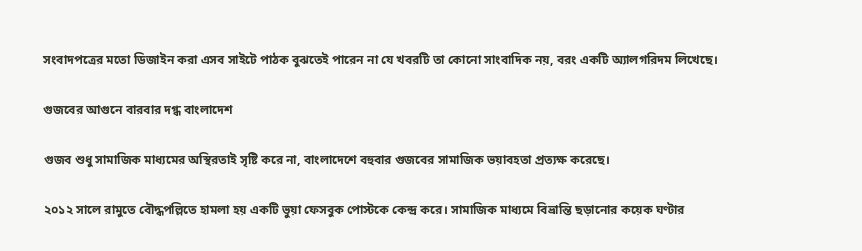সংবাদপত্রের মতো ডিজাইন করা এসব সাইটে পাঠক বুঝতেই পারেন না যে খবরটি তা কোনো সাংবাদিক নয়, বরং একটি অ্যালগরিদম লিখেছে।

গুজবের আগুনে বারবার দগ্ধ বাংলাদেশ

গুজব শুধু সামাজিক মাধ্যমের অস্থিরতাই সৃষ্টি করে না, বাংলাদেশে বহুবার গুজবের সামাজিক ভয়াবহতা প্রত্যক্ষ করেছে।

২০১২ সালে রামুতে বৌদ্ধপল্লিতে হামলা হয় একটি ভুয়া ফেসবুক পোস্টকে কেন্দ্র করে। সামাজিক মাধ্যমে বিভ্রান্তি ছড়ানোর কয়েক ঘণ্টার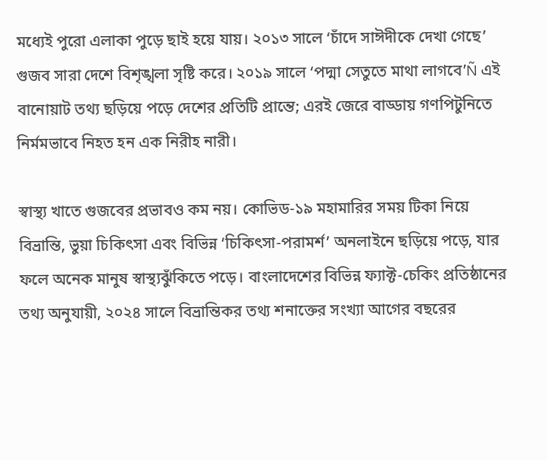মধ্যেই পুরো এলাকা পুড়ে ছাই হয়ে যায়। ২০১৩ সালে ‘চাঁদে সাঈদীকে দেখা গেছে’ গুজব সারা দেশে বিশৃঙ্খলা সৃষ্টি করে। ২০১৯ সালে ‘পদ্মা সেতুতে মাথা লাগবে’Ñ এই বানোয়াট তথ্য ছড়িয়ে পড়ে দেশের প্রতিটি প্রান্তে; এরই জেরে বাড্ডায় গণপিটুনিতে নির্মমভাবে নিহত হন এক নিরীহ নারী।

স্বাস্থ্য খাতে গুজবের প্রভাবও কম নয়। কোভিড-১৯ মহামারির সময় টিকা নিয়ে বিভ্রান্তি, ভুয়া চিকিৎসা এবং বিভিন্ন ‘চিকিৎসা-পরামর্শ’ অনলাইনে ছড়িয়ে পড়ে, যার ফলে অনেক মানুষ স্বাস্থ্যঝুঁকিতে পড়ে। বাংলাদেশের বিভিন্ন ফ্যাক্ট-চেকিং প্রতিষ্ঠানের তথ্য অনুযায়ী, ২০২৪ সালে বিভ্রান্তিকর তথ্য শনাক্তের সংখ্যা আগের বছরের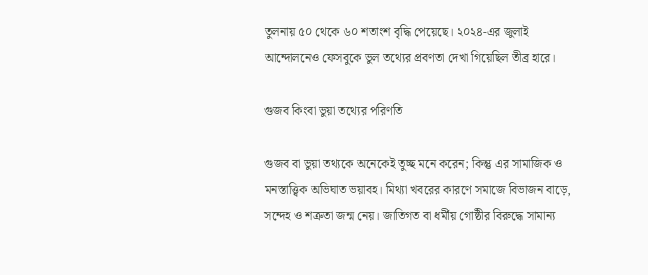তুলনায় ৫০ থেকে ৬০ শতাংশ বৃদ্ধি পেয়েছে। ২০২৪-এর জুলাই আন্দোলনেও ফেসবুকে ভুল তথ্যের প্রবণতা দেখা গিয়েছিল তীব্র হারে।

গুজব কিংবা ভুয়া তথ্যের পরিণতি

গুজব বা ভুয়া তথ্যকে অনেকেই তুচ্ছ মনে করেন; কিন্তু এর সামাজিক ও মনস্তাত্ত্বিক অভিঘাত ভয়াবহ। মিথ্যা খবরের কারণে সমাজে বিভাজন বাড়ে, সন্দেহ ও শত্রুতা জন্ম নেয়। জাতিগত বা ধর্মীয় গোষ্ঠীর বিরুদ্ধে সামান্য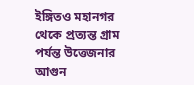ইঙ্গিতও মহানগর থেকে প্রত্যন্ত গ্রাম পর্যন্ত উত্তেজনার আগুন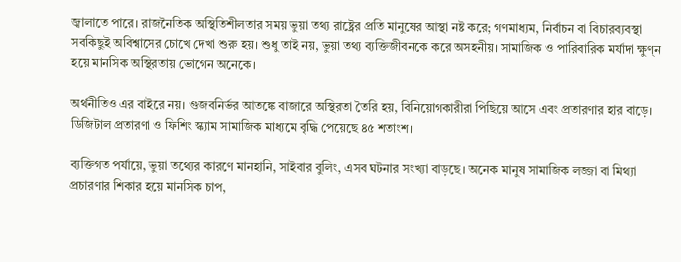জ্বালাতে পারে। রাজনৈতিক অস্থিতিশীলতার সময় ভুয়া তথ্য রাষ্ট্রের প্রতি মানুষের আস্থা নষ্ট করে; গণমাধ্যম, নির্বাচন বা বিচারব্যবস্থা সবকিছুই অবিশ্বাসের চোখে দেখা শুরু হয়। শুধু তাই নয়, ভুয়া তথ্য ব্যক্তিজীবনকে করে অসহনীয়। সামাজিক ও পারিবারিক মর্যাদা ক্ষুণ্ন হয়ে মানসিক অস্থিরতায় ভোগেন অনেকে।

অর্থনীতিও এর বাইরে নয়। গুজবনির্ভর আতঙ্কে বাজারে অস্থিরতা তৈরি হয়, বিনিয়োগকারীরা পিছিয়ে আসে এবং প্রতারণার হার বাড়ে। ডিজিটাল প্রতারণা ও ফিশিং স্ক্যাম সামাজিক মাধ্যমে বৃদ্ধি পেয়েছে ৪৫ শতাংশ।

ব্যক্তিগত পর্যায়ে, ভুয়া তথ্যের কারণে মানহানি, সাইবার বুলিং, এসব ঘটনার সংখ্যা বাড়ছে। অনেক মানুষ সামাজিক লজ্জা বা মিথ্যা প্রচারণার শিকার হয়ে মানসিক চাপ,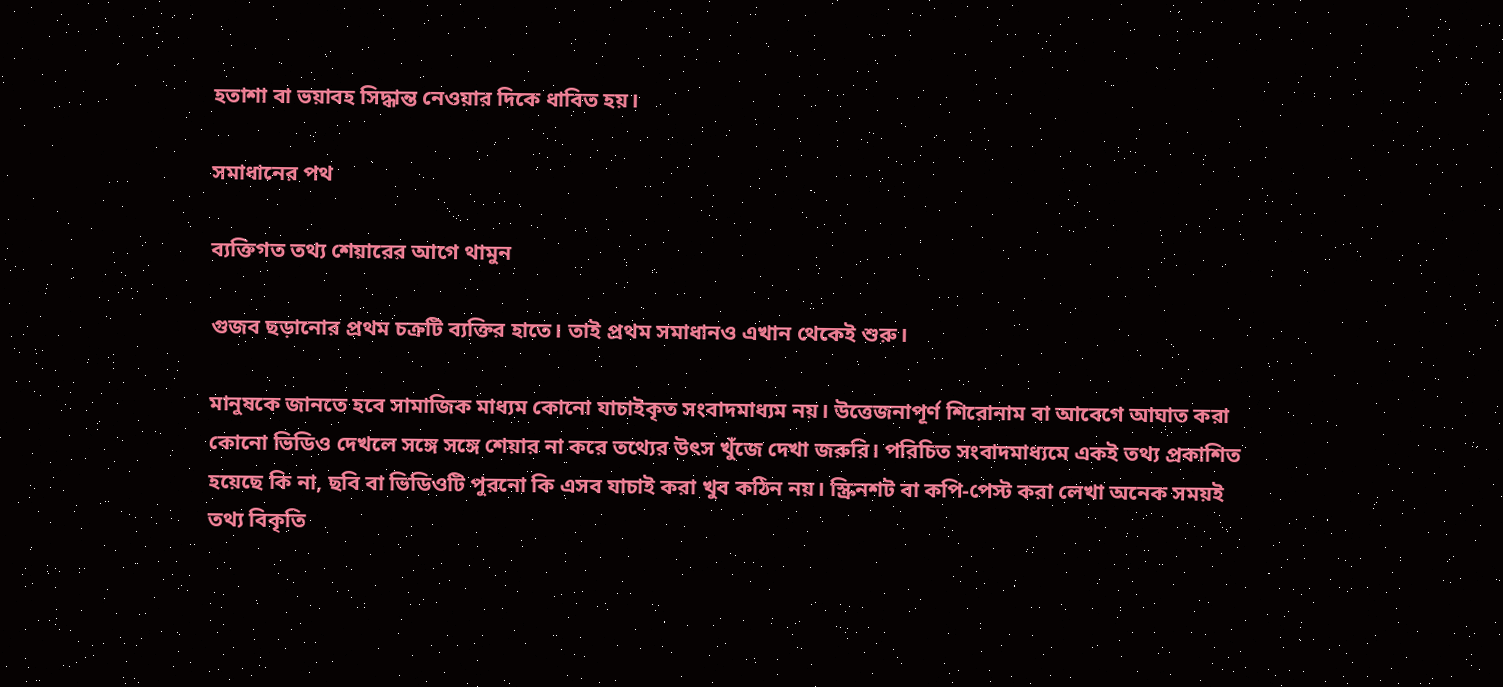হতাশা বা ভয়াবহ সিদ্ধান্ত নেওয়ার দিকে ধাবিত হয়।

সমাধানের পথ

ব্যক্তিগত তথ্য শেয়ারের আগে থামুন

গুজব ছড়ানোর প্রথম চক্রটি ব্যক্তির হাতে। তাই প্রথম সমাধানও এখান থেকেই শুরু।

মানুষকে জানতে হবে সামাজিক মাধ্যম কোনো যাচাইকৃত সংবাদমাধ্যম নয়। উত্তেজনাপূর্ণ শিরোনাম বা আবেগে আঘাত করা কোনো ভিডিও দেখলে সঙ্গে সঙ্গে শেয়ার না করে তথ্যের উৎস খুঁজে দেখা জরুরি। পরিচিত সংবাদমাধ্যমে একই তথ্য প্রকাশিত হয়েছে কি না, ছবি বা ভিডিওটি পুরনো কি এসব যাচাই করা খুব কঠিন নয়। স্ক্রিনশট বা কপি-পেস্ট করা লেখা অনেক সময়ই তথ্য বিকৃতি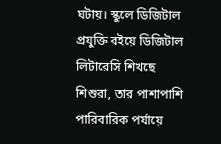ঘটায়। স্কুলে ডিজিটাল প্রযুক্তি বইয়ে ডিজিটাল লিটারেসি শিখছে শিশুরা, তার পাশাপাশি পারিবারিক পর্যায়ে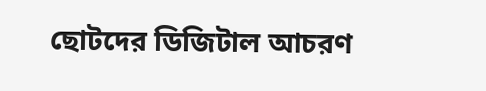ছোটদের ডিজিটাল আচরণ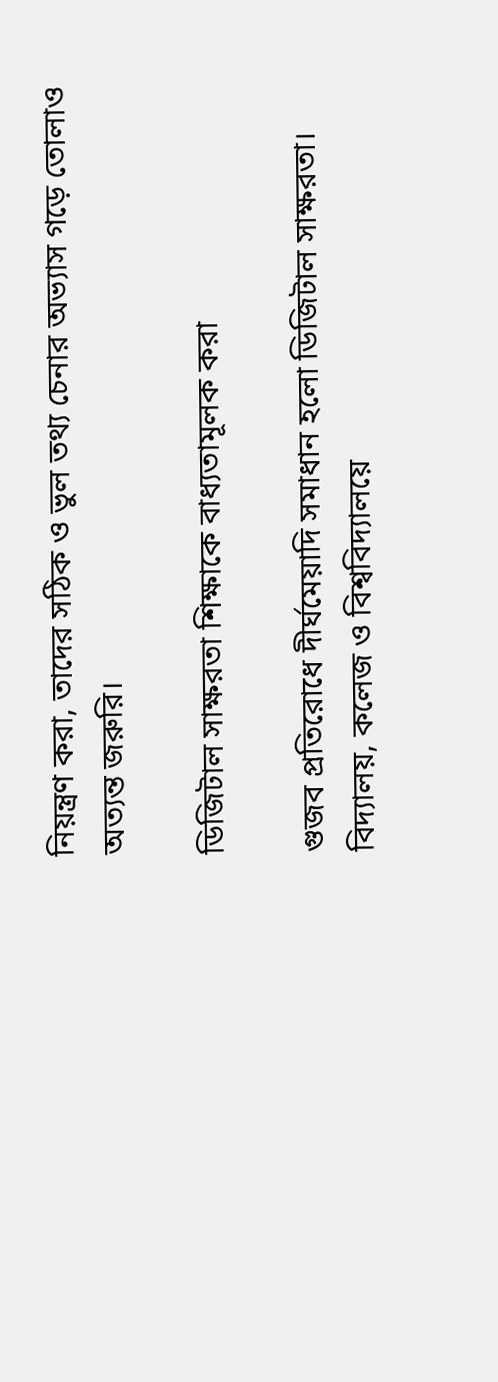নিয়ন্ত্রণ করা, তাদের সঠিক ও ভুল তথ্য চেনার অভ্যাস গড়ে তোলাও অত্যন্ত জরুরি।

ডিজিটাল সাক্ষরতা শিক্ষাকে বাধ্যতামূলক করা

গুজব প্রতিরোধে দীর্ঘমেয়াদি সমাধান হলো ডিজিটাল সাক্ষরতা। বিদ্যালয়, কলেজ ও বিশ্ববিদ্যালয়ে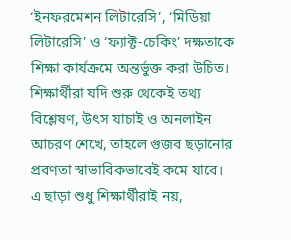‘ইনফরমেশন লিটারেসি’, ‘মিডিয়া লিটারেসি’ ও ‘ফ্যাক্ট-চেকিং’ দক্ষতাকে শিক্ষা কার্যক্রমে অন্তর্ভুক্ত করা উচিত। শিক্ষার্থীরা যদি শুরু থেকেই তথ্য বিশ্লেষণ, উৎস যাচাই ও অনলাইন আচরণ শেখে, তাহলে গুজব ছড়ানোর প্রবণতা স্বাভাবিকভাবেই কমে যাবে। এ ছাড়া শুধু শিক্ষার্থীরাই নয়,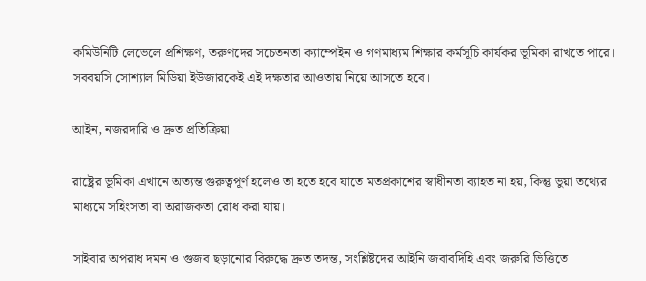কমিউনিটি লেভেলে প্রশিক্ষণ, তরুণদের সচেতনতা ক্যাম্পেইন ও গণমাধ্যম শিক্ষার কর্মসূচি কার্যকর ভূমিকা রাখতে পারে। সববয়সি সোশ্যাল মিডিয়া ইউজারকেই এই দক্ষতার আওতায় নিয়ে আসতে হবে।

আইন, নজরদারি ও দ্রুত প্রতিক্রিয়া

রাষ্ট্রের ভূমিকা এখানে অত্যন্ত গুরুত্বপূর্ণ হলেও তা হতে হবে যাতে মতপ্রকাশের স্বাধীনতা ব্যাহত না হয়, কিন্তু ভুয়া তথ্যের মাধ্যমে সহিংসতা বা অরাজকতা রোধ করা যায়।

সাইবার অপরাধ দমন ও গুজব ছড়ানোর বিরুদ্ধে দ্রুত তদন্ত, সংশ্লিষ্টদের আইনি জবাবদিহি এবং জরুরি ভিত্তিতে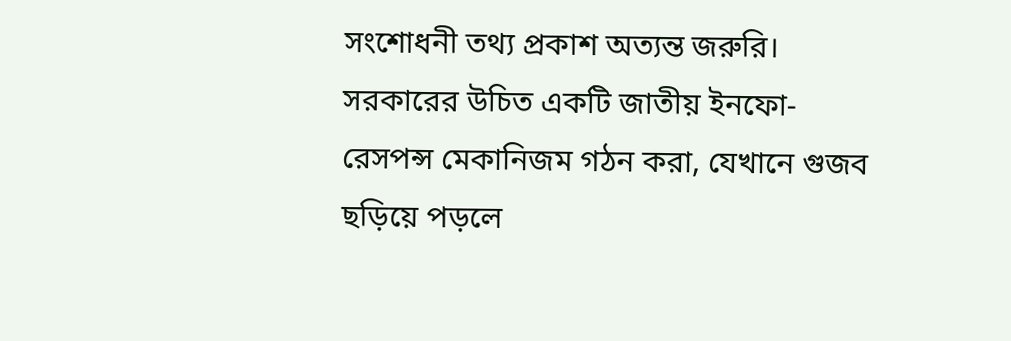সংশোধনী তথ্য প্রকাশ অত্যন্ত জরুরি। সরকারের উচিত একটি জাতীয় ইনফো-রেসপন্স মেকানিজম গঠন করা, যেখানে গুজব ছড়িয়ে পড়লে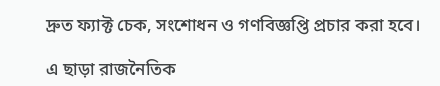দ্রুত ফ্যাক্ট চেক, সংশোধন ও গণবিজ্ঞপ্তি প্রচার করা হবে।

এ ছাড়া রাজনৈতিক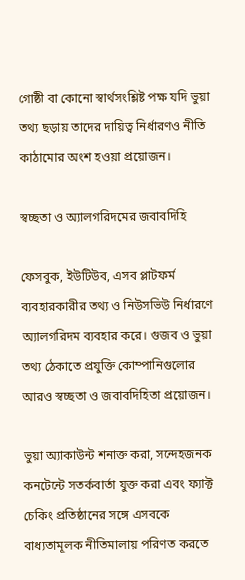গোষ্ঠী বা কোনো স্বার্থসংশ্লিষ্ট পক্ষ যদি ভুয়া তথ্য ছড়ায় তাদের দায়িত্ব নির্ধারণও নীতি কাঠামোর অংশ হওয়া প্রয়োজন।

স্বচ্ছতা ও অ্যালগরিদমের জবাবদিহি

ফেসবুক, ইউটিউব, এসব প্লাটফর্ম ব্যবহারকারীর তথ্য ও নিউসভিউ নির্ধারণে অ্যালগরিদম ব্যবহার করে। গুজব ও ভুয়া তথ্য ঠেকাতে প্রযুক্তি কোম্পানিগুলোর আরও স্বচ্ছতা ও জবাবদিহিতা প্রয়োজন।

ভুয়া অ্যাকাউন্ট শনাক্ত করা, সন্দেহজনক কনটেন্টে সতর্কবার্তা যুক্ত করা এবং ফ্যাক্ট চেকিং প্রতিষ্ঠানের সঙ্গে এসবকে বাধ্যতামূলক নীতিমালায় পরিণত করতে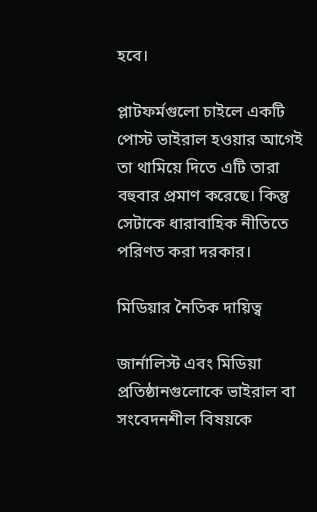হবে।

প্লাটফর্মগুলো চাইলে একটি পোস্ট ভাইরাল হওয়ার আগেই তা থামিয়ে দিতে এটি তারা বহুবার প্রমাণ করেছে। কিন্তু সেটাকে ধারাবাহিক নীতিতে পরিণত করা দরকার।

মিডিয়ার নৈতিক দায়িত্ব

জার্নালিস্ট এবং মিডিয়া প্রতিষ্ঠানগুলোকে ভাইরাল বা সংবেদনশীল বিষয়কে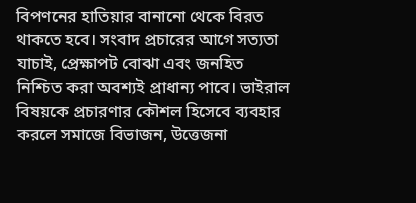বিপণনের হাতিয়ার বানানো থেকে বিরত থাকতে হবে। সংবাদ প্রচারের আগে সত্যতা যাচাই, প্রেক্ষাপট বোঝা এবং জনহিত নিশ্চিত করা অবশ্যই প্রাধান্য পাবে। ভাইরাল বিষয়কে প্রচারণার কৌশল হিসেবে ব্যবহার করলে সমাজে বিভাজন, উত্তেজনা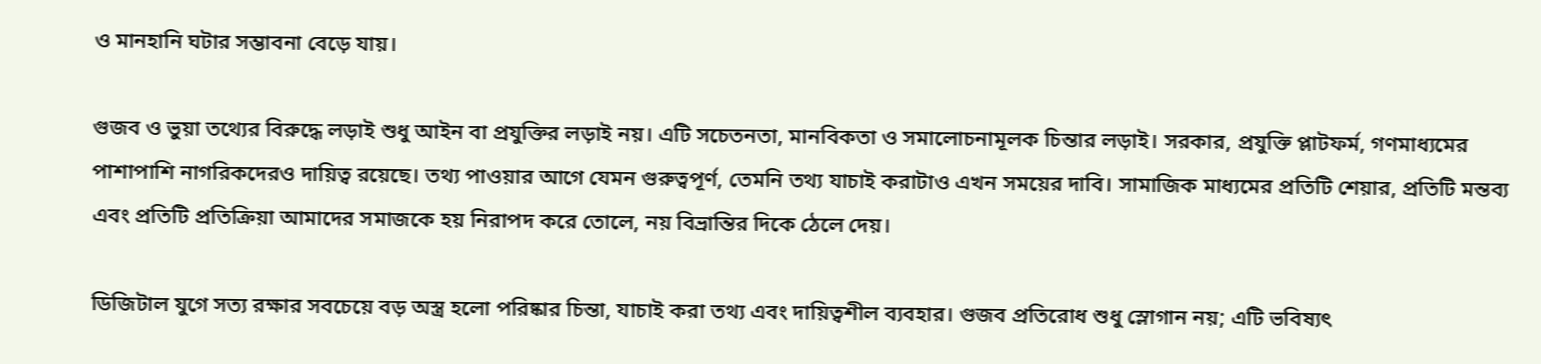ও মানহানি ঘটার সম্ভাবনা বেড়ে যায়।

গুজব ও ভুয়া তথ্যের বিরুদ্ধে লড়াই শুধু আইন বা প্রযুক্তির লড়াই নয়। এটি সচেতনতা, মানবিকতা ও সমালোচনামূলক চিন্তার লড়াই। সরকার, প্রযুক্তি প্লাটফর্ম, গণমাধ্যমের পাশাপাশি নাগরিকদেরও দায়িত্ব রয়েছে। তথ্য পাওয়ার আগে যেমন গুরুত্বপূর্ণ, তেমনি তথ্য যাচাই করাটাও এখন সময়ের দাবি। সামাজিক মাধ্যমের প্রতিটি শেয়ার, প্রতিটি মন্তব্য এবং প্রতিটি প্রতিক্রিয়া আমাদের সমাজকে হয় নিরাপদ করে তোলে, নয় বিভ্রান্তির দিকে ঠেলে দেয়।

ডিজিটাল যুগে সত্য রক্ষার সবচেয়ে বড় অস্ত্র হলো পরিষ্কার চিন্তা, যাচাই করা তথ্য এবং দায়িত্বশীল ব্যবহার। গুজব প্রতিরোধ শুধু স্লোগান নয়; এটি ভবিষ্যৎ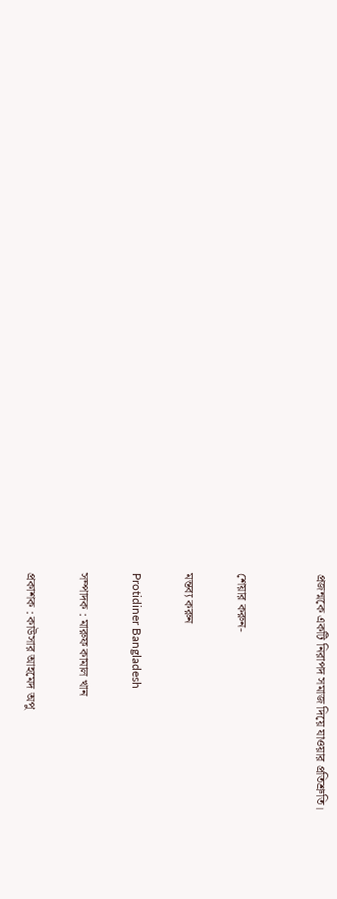প্রজন্মকে একটি নিরাপদ সমাজ দিয়ে যাওয়ার প্রতিশ্রুতি।


শেয়ার করুন-

মন্তব্য করুন

Protidiner Bangladesh

সম্পাদক : মারুফ কামাল খান

প্রকাশক : কাউসার আহমেদ অপু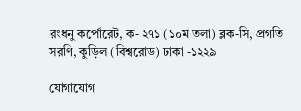রংধনু কর্পোরেট, ক- ২৭১ (১০ম তলা) ব্লক-সি, প্রগতি সরণি, কুড়িল (বিশ্বরোড) ঢাকা -১২২৯

যোগাযোগ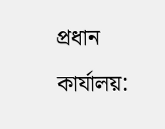প্রধান কার্যালয়: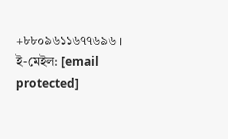+৮৮০৯৬১১৬৭৭৬৯৬ । ই-মেইল: [email protected]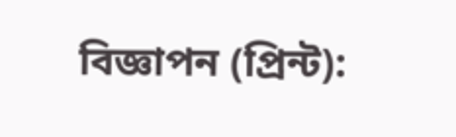বিজ্ঞাপন (প্রিন্ট):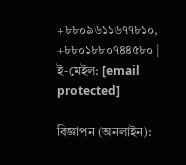+৮৮০৯৬১১৬৭৭৮১০, +৮৮০১৮৮০৭৪৪৫৮০ | ই-মেইল: [email protected]

বিজ্ঞাপন (অনলাইন):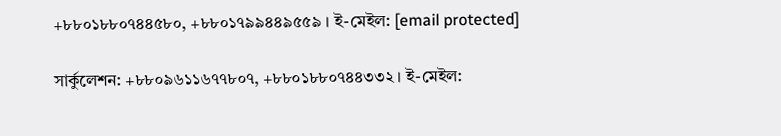+৮৮০১৮৮০৭৪৪৫৮০, +৮৮০১৭৯৯৪৪৯৫৫৯ । ই-মেইল: [email protected]

সার্কুলেশন: +৮৮০৯৬১১৬৭৭৮০৭, +৮৮০১৮৮০৭৪৪৩৩২ । ই-মেইল: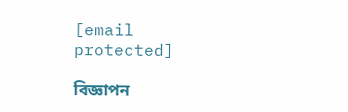[email protected]

বিজ্ঞাপন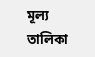মূল্য তালিকা